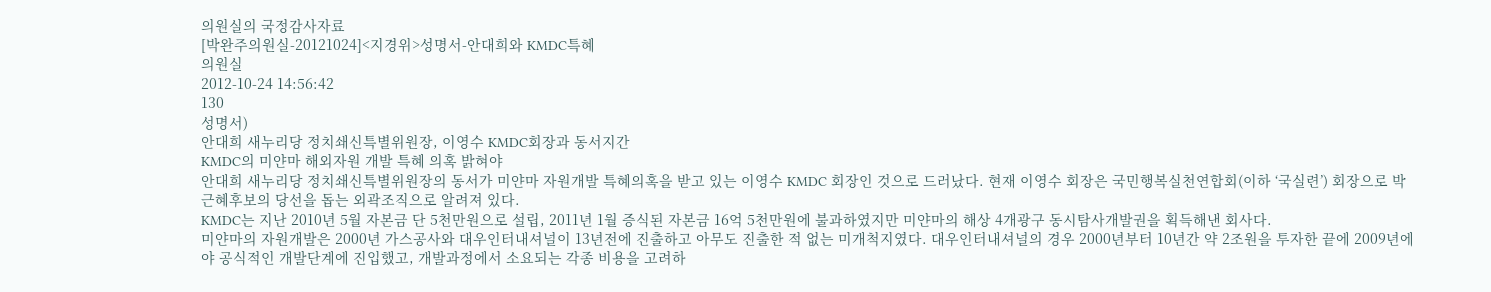의원실의 국정감사자료
[박완주의원실-20121024]<지경위>성명서-안대희와 KMDC특혜
의원실
2012-10-24 14:56:42
130
성명서)
안대희 새누리당 정치쇄신특별위원장, 이영수 KMDC회장과 동서지간
KMDC의 미얀마 해외자원 개발 특혜 의혹 밝혀야
안대희 새누리당 정치쇄신특별위원장의 동서가 미얀마 자원개발 특혜의혹을 받고 있는 이영수 KMDC 회장인 것으로 드러났다. 현재 이영수 회장은 국민행복실천연합회(이하 ‘국실련’) 회장으로 박근혜후보의 당선을 돕는 외곽조직으로 알려져 있다.
KMDC는 지난 2010년 5월 자본금 단 5천만원으로 설립, 2011년 1월 증식된 자본금 16억 5천만원에 불과하였지만 미얀마의 해상 4개광구 동시탐사개발권을 획득해낸 회사다.
미얀마의 자원개발은 2000년 가스공사와 대우인터내셔널이 13년전에 진출하고 아무도 진출한 적 없는 미개척지였다. 대우인터내셔널의 경우 2000년부터 10년간 약 2조원을 투자한 끝에 2009년에야 공식적인 개발단계에 진입했고, 개발과정에서 소요되는 각종 비용을 고려하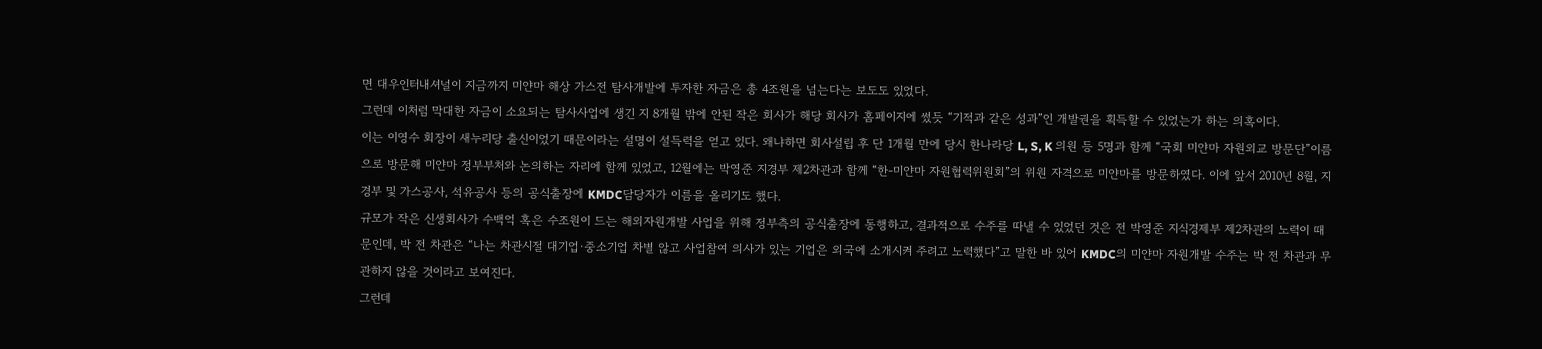면 대우인터내셔널이 지금까지 미얀마 해상 가스전 탐사개발에 투자한 자금은 총 4조원을 넘는다는 보도도 있었다.
그런데 이처럼 막대한 자금이 소요되는 탐사사업에 생긴 지 8개월 밖에 안된 작은 회사가 해당 회사가 홈페이지에 썼듯 “기적과 같은 성과”인 개발권을 획득할 수 있었는가 하는 의혹이다.
이는 이영수 회장이 새누리당 출신이었기 때문이라는 설명이 설득력을 얻고 있다. 왜냐하면 회사설립 후 단 1개월 만에 당시 한나라당 L, S, K 의원 등 5명과 함께 “국회 미얀마 자원외교 방문단”이름으로 방문해 미얀마 정부부처와 논의하는 자리에 함께 있었고, 12월에는 박영준 지경부 제2차관과 함께 “한-미얀마 자원협력위원회”의 위원 자격으로 미얀마를 방문하였다. 이에 앞서 2010년 8월, 지경부 및 가스공사, 석유공사 등의 공식출장에 KMDC담당자가 이름을 올리기도 했다.
규모가 작은 신생회사가 수백억 혹은 수조원이 드는 해외자원개발 사업을 위해 정부측의 공식출장에 동행하고, 결과적으로 수주를 따낼 수 있었던 것은 전 박영준 지식경제부 제2차관의 노력이 때문인데, 박 전 차관은 “나는 차관시절 대기업·중소기업 차별 않고 사업참여 의사가 있는 기업은 외국에 소개시켜 주려고 노력했다”고 말한 바 있어 KMDC의 미얀마 자원개발 수주는 박 전 차관과 무관하지 않을 것이라고 보여진다.
그런데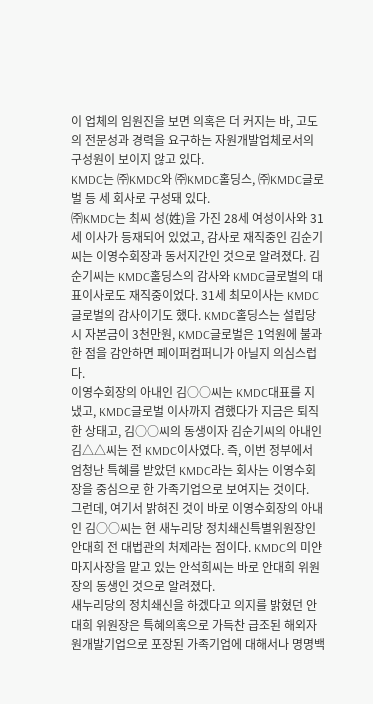이 업체의 임원진을 보면 의혹은 더 커지는 바, 고도의 전문성과 경력을 요구하는 자원개발업체로서의 구성원이 보이지 않고 있다.
KMDC는 ㈜KMDC와 ㈜KMDC홀딩스, ㈜KMDC글로벌 등 세 회사로 구성돼 있다.
㈜KMDC는 최씨 성(姓)을 가진 28세 여성이사와 31세 이사가 등재되어 있었고, 감사로 재직중인 김순기씨는 이영수회장과 동서지간인 것으로 알려졌다. 김순기씨는 KMDC홀딩스의 감사와 KMDC글로벌의 대표이사로도 재직중이었다. 31세 최모이사는 KMDC글로벌의 감사이기도 했다. KMDC홀딩스는 설립당시 자본금이 3천만원, KMDC글로벌은 1억원에 불과한 점을 감안하면 페이퍼컴퍼니가 아닐지 의심스럽다.
이영수회장의 아내인 김○○씨는 KMDC대표를 지냈고, KMDC글로벌 이사까지 겸했다가 지금은 퇴직한 상태고, 김○○씨의 동생이자 김순기씨의 아내인 김△△씨는 전 KMDC이사였다. 즉, 이번 정부에서 엄청난 특혜를 받았던 KMDC라는 회사는 이영수회장을 중심으로 한 가족기업으로 보여지는 것이다.
그런데, 여기서 밝혀진 것이 바로 이영수회장의 아내인 김○○씨는 현 새누리당 정치쇄신특별위원장인 안대희 전 대법관의 처제라는 점이다. KMDC의 미얀마지사장을 맡고 있는 안석희씨는 바로 안대희 위원장의 동생인 것으로 알려졌다.
새누리당의 정치쇄신을 하겠다고 의지를 밝혔던 안대희 위원장은 특혜의혹으로 가득찬 급조된 해외자원개발기업으로 포장된 가족기업에 대해서나 명명백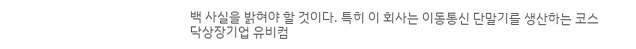백 사실을 밝혀야 할 것이다. 특히 이 회사는 이동통신 단말기를 생산하는 코스닥상장기업 유비컴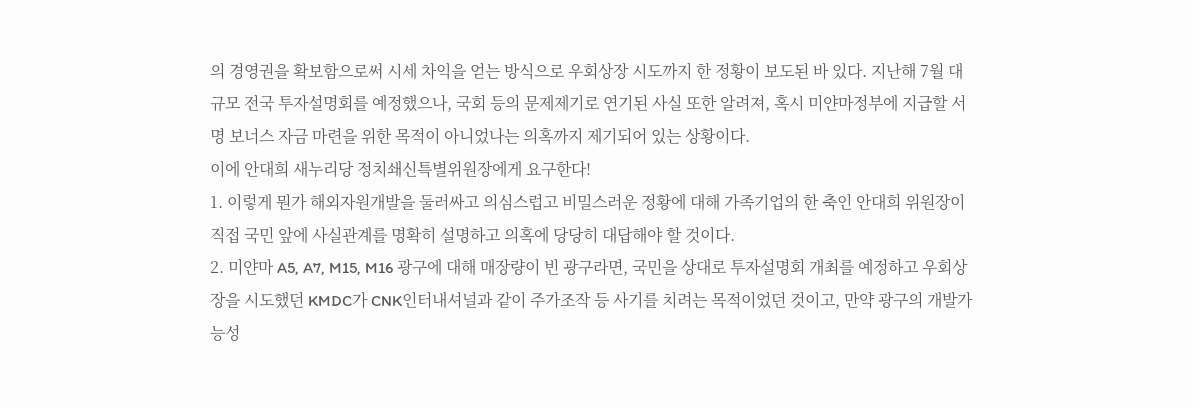의 경영권을 확보함으로써 시세 차익을 얻는 방식으로 우회상장 시도까지 한 정황이 보도된 바 있다. 지난해 7월 대규모 전국 투자설명회를 예정했으나, 국회 등의 문제제기로 연기된 사실 또한 알려져, 혹시 미얀마정부에 지급할 서명 보너스 자금 마련을 위한 목적이 아니었나는 의혹까지 제기되어 있는 상황이다.
이에 안대희 새누리당 정치쇄신특별위원장에게 요구한다!
1. 이렇게 뭔가 해외자원개발을 둘러싸고 의심스럽고 비밀스러운 정황에 대해 가족기업의 한 축인 안대희 위원장이 직접 국민 앞에 사실관계를 명확히 설명하고 의혹에 당당히 대답해야 할 것이다.
2. 미얀마 A5, A7, M15, M16 광구에 대해 매장량이 빈 광구라면, 국민을 상대로 투자설명회 개최를 예정하고 우회상장을 시도했던 KMDC가 CNK인터내셔널과 같이 주가조작 등 사기를 치려는 목적이었던 것이고, 만약 광구의 개발가능성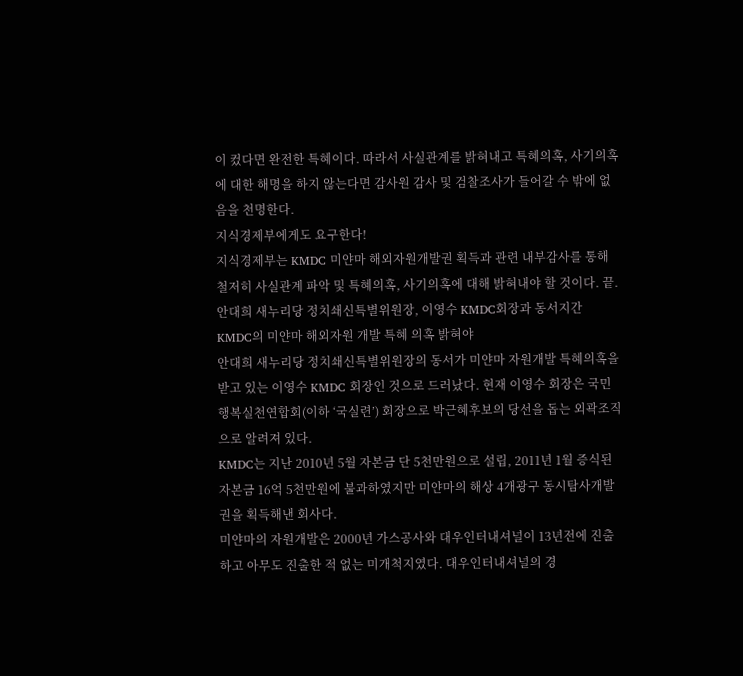이 컸다면 완전한 특혜이다. 따라서 사실관계를 밝혀내고 특혜의혹, 사기의혹에 대한 해명을 하지 않는다면 감사원 감사 및 검찰조사가 들어갈 수 밖에 없음을 천명한다.
지식경제부에게도 요구한다!
지식경제부는 KMDC 미얀마 해외자원개발권 획득과 관련 내부감사를 통해 철저히 사실관계 파악 및 특혜의혹, 사기의혹에 대해 밝혀내야 할 것이다. 끝.
안대희 새누리당 정치쇄신특별위원장, 이영수 KMDC회장과 동서지간
KMDC의 미얀마 해외자원 개발 특혜 의혹 밝혀야
안대희 새누리당 정치쇄신특별위원장의 동서가 미얀마 자원개발 특혜의혹을 받고 있는 이영수 KMDC 회장인 것으로 드러났다. 현재 이영수 회장은 국민행복실천연합회(이하 ‘국실련’) 회장으로 박근혜후보의 당선을 돕는 외곽조직으로 알려져 있다.
KMDC는 지난 2010년 5월 자본금 단 5천만원으로 설립, 2011년 1월 증식된 자본금 16억 5천만원에 불과하였지만 미얀마의 해상 4개광구 동시탐사개발권을 획득해낸 회사다.
미얀마의 자원개발은 2000년 가스공사와 대우인터내셔널이 13년전에 진출하고 아무도 진출한 적 없는 미개척지였다. 대우인터내셔널의 경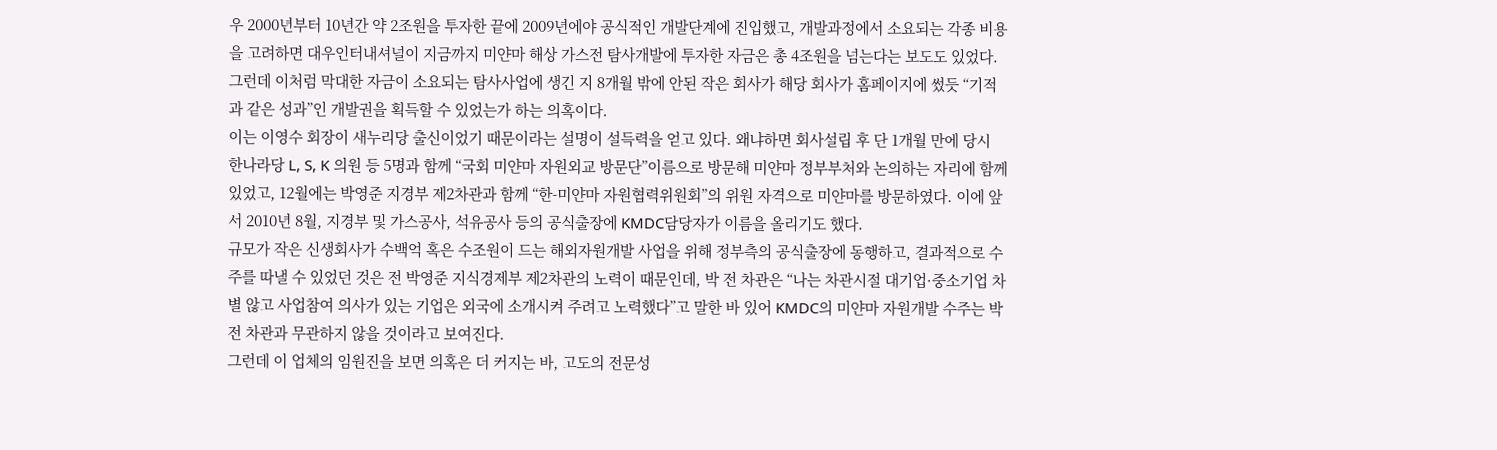우 2000년부터 10년간 약 2조원을 투자한 끝에 2009년에야 공식적인 개발단계에 진입했고, 개발과정에서 소요되는 각종 비용을 고려하면 대우인터내셔널이 지금까지 미얀마 해상 가스전 탐사개발에 투자한 자금은 총 4조원을 넘는다는 보도도 있었다.
그런데 이처럼 막대한 자금이 소요되는 탐사사업에 생긴 지 8개월 밖에 안된 작은 회사가 해당 회사가 홈페이지에 썼듯 “기적과 같은 성과”인 개발권을 획득할 수 있었는가 하는 의혹이다.
이는 이영수 회장이 새누리당 출신이었기 때문이라는 설명이 설득력을 얻고 있다. 왜냐하면 회사설립 후 단 1개월 만에 당시 한나라당 L, S, K 의원 등 5명과 함께 “국회 미얀마 자원외교 방문단”이름으로 방문해 미얀마 정부부처와 논의하는 자리에 함께 있었고, 12월에는 박영준 지경부 제2차관과 함께 “한-미얀마 자원협력위원회”의 위원 자격으로 미얀마를 방문하였다. 이에 앞서 2010년 8월, 지경부 및 가스공사, 석유공사 등의 공식출장에 KMDC담당자가 이름을 올리기도 했다.
규모가 작은 신생회사가 수백억 혹은 수조원이 드는 해외자원개발 사업을 위해 정부측의 공식출장에 동행하고, 결과적으로 수주를 따낼 수 있었던 것은 전 박영준 지식경제부 제2차관의 노력이 때문인데, 박 전 차관은 “나는 차관시절 대기업·중소기업 차별 않고 사업참여 의사가 있는 기업은 외국에 소개시켜 주려고 노력했다”고 말한 바 있어 KMDC의 미얀마 자원개발 수주는 박 전 차관과 무관하지 않을 것이라고 보여진다.
그런데 이 업체의 임원진을 보면 의혹은 더 커지는 바, 고도의 전문성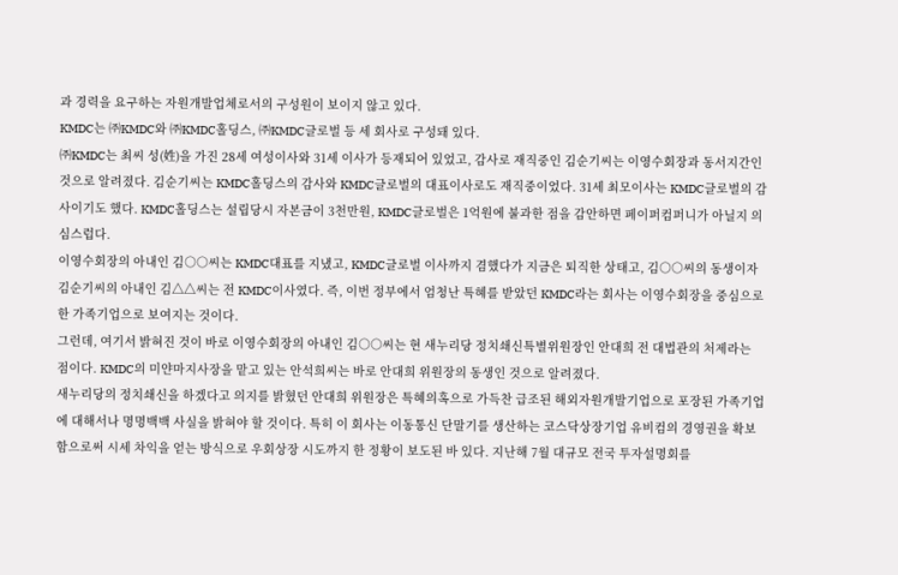과 경력을 요구하는 자원개발업체로서의 구성원이 보이지 않고 있다.
KMDC는 ㈜KMDC와 ㈜KMDC홀딩스, ㈜KMDC글로벌 등 세 회사로 구성돼 있다.
㈜KMDC는 최씨 성(姓)을 가진 28세 여성이사와 31세 이사가 등재되어 있었고, 감사로 재직중인 김순기씨는 이영수회장과 동서지간인 것으로 알려졌다. 김순기씨는 KMDC홀딩스의 감사와 KMDC글로벌의 대표이사로도 재직중이었다. 31세 최모이사는 KMDC글로벌의 감사이기도 했다. KMDC홀딩스는 설립당시 자본금이 3천만원, KMDC글로벌은 1억원에 불과한 점을 감안하면 페이퍼컴퍼니가 아닐지 의심스럽다.
이영수회장의 아내인 김○○씨는 KMDC대표를 지냈고, KMDC글로벌 이사까지 겸했다가 지금은 퇴직한 상태고, 김○○씨의 동생이자 김순기씨의 아내인 김△△씨는 전 KMDC이사였다. 즉, 이번 정부에서 엄청난 특혜를 받았던 KMDC라는 회사는 이영수회장을 중심으로 한 가족기업으로 보여지는 것이다.
그런데, 여기서 밝혀진 것이 바로 이영수회장의 아내인 김○○씨는 현 새누리당 정치쇄신특별위원장인 안대희 전 대법관의 처제라는 점이다. KMDC의 미얀마지사장을 맡고 있는 안석희씨는 바로 안대희 위원장의 동생인 것으로 알려졌다.
새누리당의 정치쇄신을 하겠다고 의지를 밝혔던 안대희 위원장은 특혜의혹으로 가득찬 급조된 해외자원개발기업으로 포장된 가족기업에 대해서나 명명백백 사실을 밝혀야 할 것이다. 특히 이 회사는 이동통신 단말기를 생산하는 코스닥상장기업 유비컴의 경영권을 확보함으로써 시세 차익을 얻는 방식으로 우회상장 시도까지 한 정황이 보도된 바 있다. 지난해 7월 대규모 전국 투자설명회를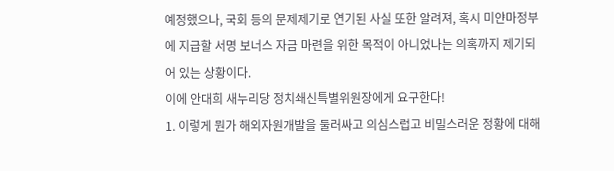예정했으나, 국회 등의 문제제기로 연기된 사실 또한 알려져, 혹시 미얀마정부에 지급할 서명 보너스 자금 마련을 위한 목적이 아니었나는 의혹까지 제기되어 있는 상황이다.
이에 안대희 새누리당 정치쇄신특별위원장에게 요구한다!
1. 이렇게 뭔가 해외자원개발을 둘러싸고 의심스럽고 비밀스러운 정황에 대해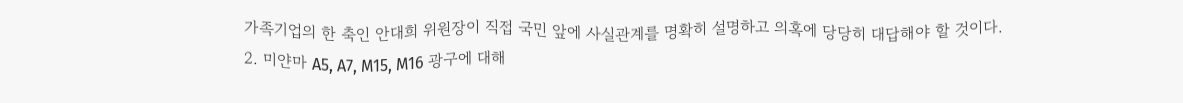가족기업의 한 축인 안대희 위원장이 직접 국민 앞에 사실관계를 명확히 설명하고 의혹에 당당히 대답해야 할 것이다.
2. 미얀마 A5, A7, M15, M16 광구에 대해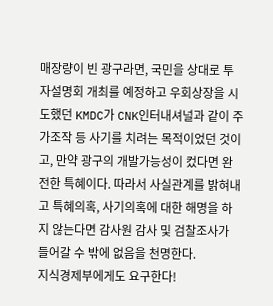매장량이 빈 광구라면, 국민을 상대로 투자설명회 개최를 예정하고 우회상장을 시도했던 KMDC가 CNK인터내셔널과 같이 주가조작 등 사기를 치려는 목적이었던 것이고, 만약 광구의 개발가능성이 컸다면 완전한 특혜이다. 따라서 사실관계를 밝혀내고 특혜의혹, 사기의혹에 대한 해명을 하지 않는다면 감사원 감사 및 검찰조사가 들어갈 수 밖에 없음을 천명한다.
지식경제부에게도 요구한다!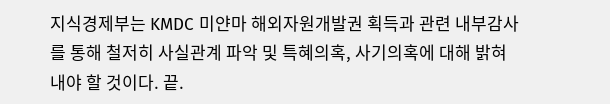지식경제부는 KMDC 미얀마 해외자원개발권 획득과 관련 내부감사를 통해 철저히 사실관계 파악 및 특혜의혹, 사기의혹에 대해 밝혀내야 할 것이다. 끝.